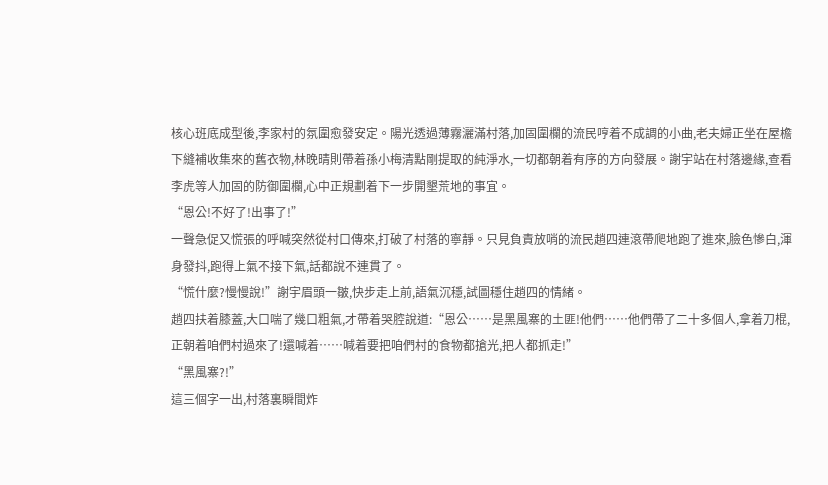核心班底成型後,李家村的氛圍愈發安定。陽光透過薄霧灑滿村落,加固圍欄的流民哼着不成調的小曲,老夫婦正坐在屋檐下縫補收集來的舊衣物,林晚晴則帶着孫小梅清點剛提取的純淨水,一切都朝着有序的方向發展。謝宇站在村落邊緣,查看李虎等人加固的防御圍欄,心中正規劃着下一步開墾荒地的事宜。
“恩公!不好了!出事了!”
一聲急促又慌張的呼喊突然從村口傳來,打破了村落的寧靜。只見負責放哨的流民趙四連滾帶爬地跑了進來,臉色慘白,渾身發抖,跑得上氣不接下氣,話都說不連貫了。
“慌什麼?慢慢說!”謝宇眉頭一皺,快步走上前,語氣沉穩,試圖穩住趙四的情緒。
趙四扶着膝蓋,大口喘了幾口粗氣,才帶着哭腔說道:“恩公……是黑風寨的土匪!他們……他們帶了二十多個人,拿着刀棍,正朝着咱們村過來了!還喊着……喊着要把咱們村的食物都搶光,把人都抓走!”
“黑風寨?!”
這三個字一出,村落裏瞬間炸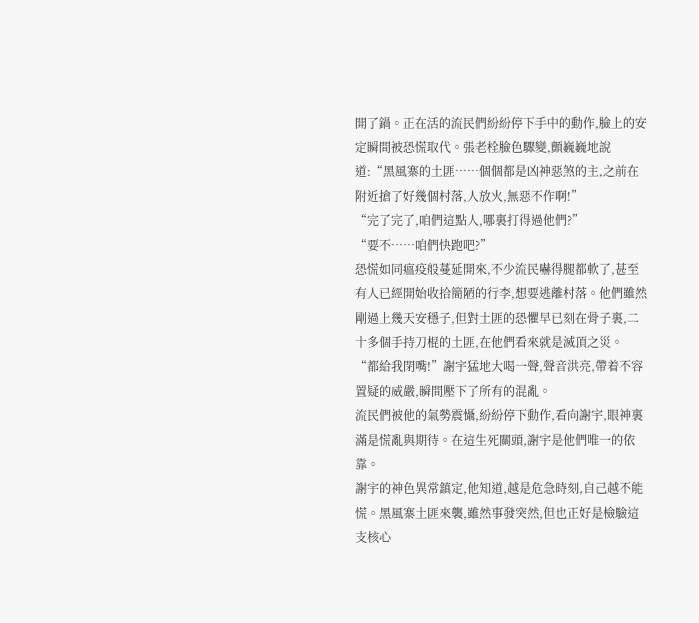開了鍋。正在活的流民們紛紛停下手中的動作,臉上的安定瞬間被恐慌取代。張老栓臉色驟變,顫巍巍地說道:“黑風寨的土匪……個個都是凶神惡煞的主,之前在附近搶了好幾個村落,人放火,無惡不作啊!”
“完了完了,咱們這點人,哪裏打得過他們?”
“要不……咱們快跑吧?”
恐慌如同瘟疫般蔓延開來,不少流民嚇得腿都軟了,甚至有人已經開始收拾簡陋的行李,想要逃離村落。他們雖然剛過上幾天安穩子,但對土匪的恐懼早已刻在骨子裏,二十多個手持刀棍的土匪,在他們看來就是滅頂之災。
“都給我閉嘴!”謝宇猛地大喝一聲,聲音洪亮,帶着不容置疑的威嚴,瞬間壓下了所有的混亂。
流民們被他的氣勢震懾,紛紛停下動作,看向謝宇,眼神裏滿是慌亂與期待。在這生死關頭,謝宇是他們唯一的依靠。
謝宇的神色異常鎮定,他知道,越是危急時刻,自己越不能慌。黑風寨土匪來襲,雖然事發突然,但也正好是檢驗這支核心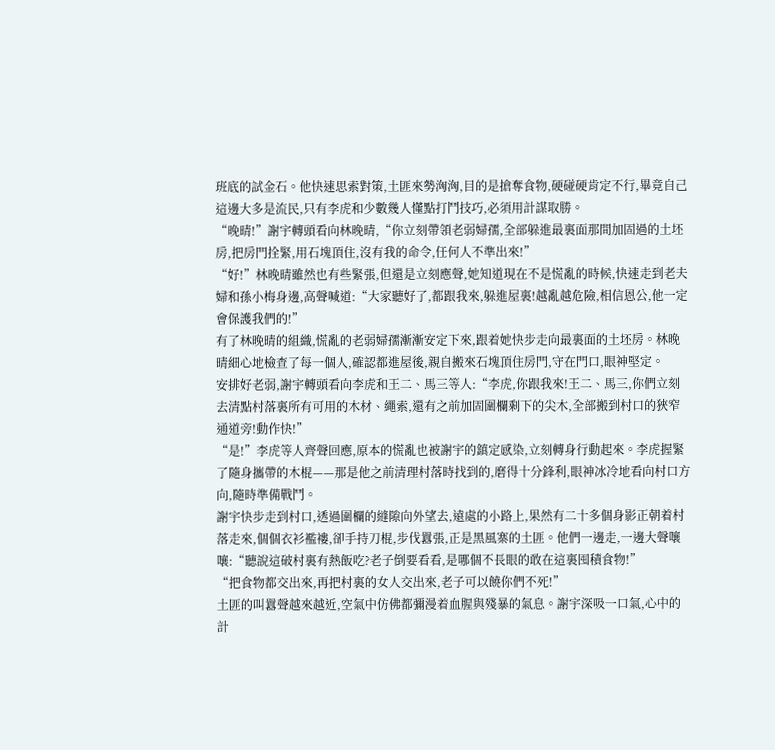班底的試金石。他快速思索對策,土匪來勢洶洶,目的是搶奪食物,硬碰硬肯定不行,畢竟自己這邊大多是流民,只有李虎和少數幾人懂點打鬥技巧,必須用計謀取勝。
“晚晴!”謝宇轉頭看向林晚晴,“你立刻帶領老弱婦孺,全部躲進最裏面那間加固過的土坯房,把房門拴緊,用石塊頂住,沒有我的命令,任何人不準出來!”
“好!”林晚晴雖然也有些緊張,但還是立刻應聲,她知道現在不是慌亂的時候,快速走到老夫婦和孫小梅身邊,高聲喊道:“大家聽好了,都跟我來,躲進屋裏!越亂越危險,相信恩公,他一定會保護我們的!”
有了林晚晴的組織,慌亂的老弱婦孺漸漸安定下來,跟着她快步走向最裏面的土坯房。林晚晴細心地檢查了每一個人,確認都進屋後,親自搬來石塊頂住房門,守在門口,眼神堅定。
安排好老弱,謝宇轉頭看向李虎和王二、馬三等人:“李虎,你跟我來!王二、馬三,你們立刻去清點村落裏所有可用的木材、繩索,還有之前加固圍欄剩下的尖木,全部搬到村口的狹窄通道旁!動作快!”
“是!”李虎等人齊聲回應,原本的慌亂也被謝宇的鎮定感染,立刻轉身行動起來。李虎握緊了隨身攜帶的木棍——那是他之前清理村落時找到的,磨得十分鋒利,眼神冰冷地看向村口方向,隨時準備戰鬥。
謝宇快步走到村口,透過圍欄的縫隙向外望去,遠處的小路上,果然有二十多個身影正朝着村落走來,個個衣衫襤褸,卻手持刀棍,步伐囂張,正是黑風寨的土匪。他們一邊走,一邊大聲嚷嚷:“聽說這破村裏有熱飯吃?老子倒要看看,是哪個不長眼的敢在這裏囤積食物!”
“把食物都交出來,再把村裏的女人交出來,老子可以饒你們不死!”
土匪的叫囂聲越來越近,空氣中仿佛都彌漫着血腥與殘暴的氣息。謝宇深吸一口氣,心中的計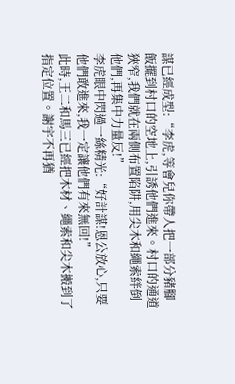謀已經成型:“李虎,等會兒你帶人把一部分豬腳飯擺到村口的空地上,引誘他們進來。村口的通道狹窄,我們就在兩側布置陷阱,用尖木和繩索絆倒他們,再集中力量反!”
李虎眼中閃過一絲精光:“好計謀!恩公放心,只要他們敢進來,我一定讓他們有來無回!”
此時,王二和馬三已經把木材、繩索和尖木搬到了指定位置。謝宇不再猶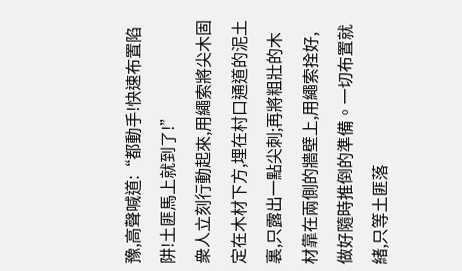豫,高聲喊道:“都動手!快速布置陷阱!土匪馬上就到了!”
衆人立刻行動起來,用繩索將尖木固定在木材下方,埋在村口通道的泥土裏,只露出一點尖刺;再將粗壯的木材靠在兩側的牆壁上,用繩索拴好,做好隨時推倒的準備。一切布置就緒,只等土匪落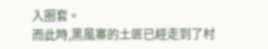入圈套。
而此時,黑風寨的土匪已經走到了村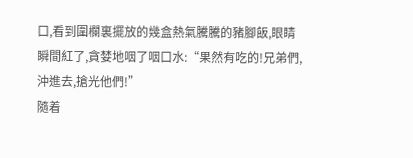口,看到圍欄裏擺放的幾盒熱氣騰騰的豬腳飯,眼睛瞬間紅了,貪婪地咽了咽口水:“果然有吃的!兄弟們,沖進去,搶光他們!”
隨着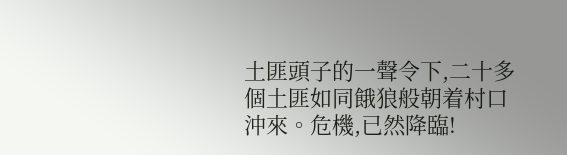土匪頭子的一聲令下,二十多個土匪如同餓狼般朝着村口沖來。危機,已然降臨!